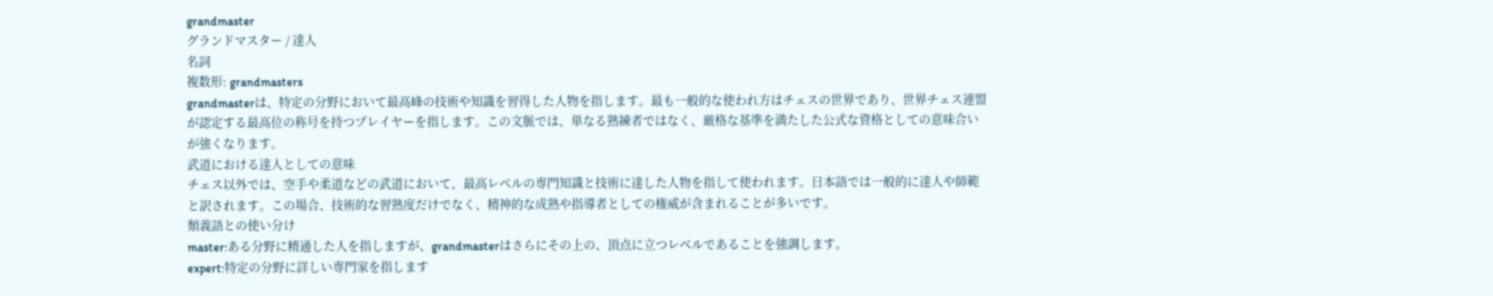grandmaster
グランドマスター / 達人
名詞
複数形: grandmasters
grandmasterは、特定の分野において最高峰の技術や知識を習得した人物を指します。最も一般的な使われ方はチェスの世界であり、世界チェス連盟が認定する最高位の称号を持つプレイヤーを指します。この文脈では、単なる熟練者ではなく、厳格な基準を満たした公式な資格としての意味合いが強くなります。
武道における達人としての意味
チェス以外では、空手や柔道などの武道において、最高レベルの専門知識と技術に達した人物を指して使われます。日本語では一般的に達人や師範と訳されます。この場合、技術的な習熟度だけでなく、精神的な成熟や指導者としての権威が含まれることが多いです。
類義語との使い分け
master:ある分野に精通した人を指しますが、grandmasterはさらにその上の、頂点に立つレベルであることを強調します。
expert:特定の分野に詳しい専門家を指します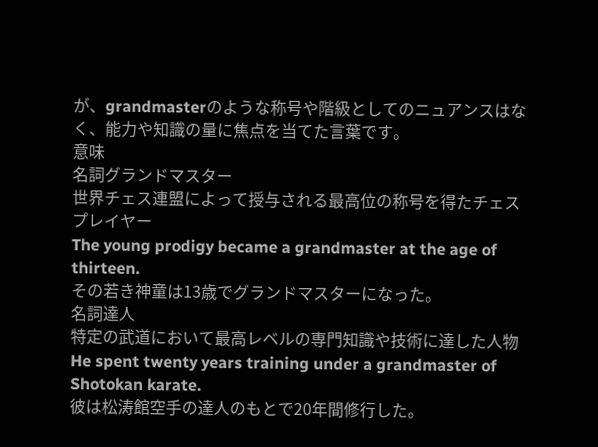が、grandmasterのような称号や階級としてのニュアンスはなく、能力や知識の量に焦点を当てた言葉です。
意味
名詞グランドマスター
世界チェス連盟によって授与される最高位の称号を得たチェスプレイヤー
The young prodigy became a grandmaster at the age of thirteen.
その若き神童は13歳でグランドマスターになった。
名詞達人
特定の武道において最高レベルの専門知識や技術に達した人物
He spent twenty years training under a grandmaster of Shotokan karate.
彼は松涛館空手の達人のもとで20年間修行した。